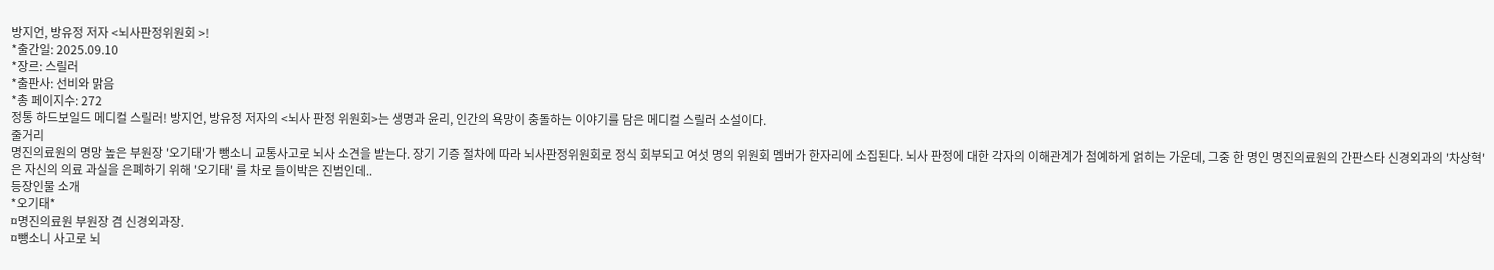방지언, 방유정 저자 <뇌사판정위원회 >!
*출간일: 2025.09.10
*장르: 스릴러
*출판사: 선비와 맑음
*총 페이지수: 272
정통 하드보일드 메디컬 스릴러! 방지언, 방유정 저자의 <뇌사 판정 위원회>는 생명과 윤리, 인간의 욕망이 충돌하는 이야기를 담은 메디컬 스릴러 소설이다.
줄거리
명진의료원의 명망 높은 부원장 '오기태'가 뺑소니 교통사고로 뇌사 소견을 받는다. 장기 기증 절차에 따라 뇌사판정위원회로 정식 회부되고 여섯 명의 위원회 멤버가 한자리에 소집된다. 뇌사 판정에 대한 각자의 이해관계가 첨예하게 얽히는 가운데, 그중 한 명인 명진의료원의 간판스타 신경외과의 '차상혁' 은 자신의 의료 과실을 은폐하기 위해 '오기태' 를 차로 들이박은 진범인데..
등장인물 소개
*오기태*
¤명진의료원 부원장 겸 신경외과장.
¤뺑소니 사고로 뇌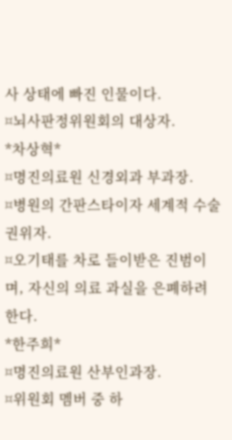사 상태에 빠진 인물이다.
¤뇌사판정위원회의 대상자.
*차상혁*
¤명진의료원 신경외과 부과장.
¤병원의 간판스타이자 세계적 수술 권위자.
¤오기태를 차로 들이받은 진범이며, 자신의 의료 과실을 은폐하려 한다.
*한주희*
¤명진의료원 산부인과장.
¤위원회 멤버 중 하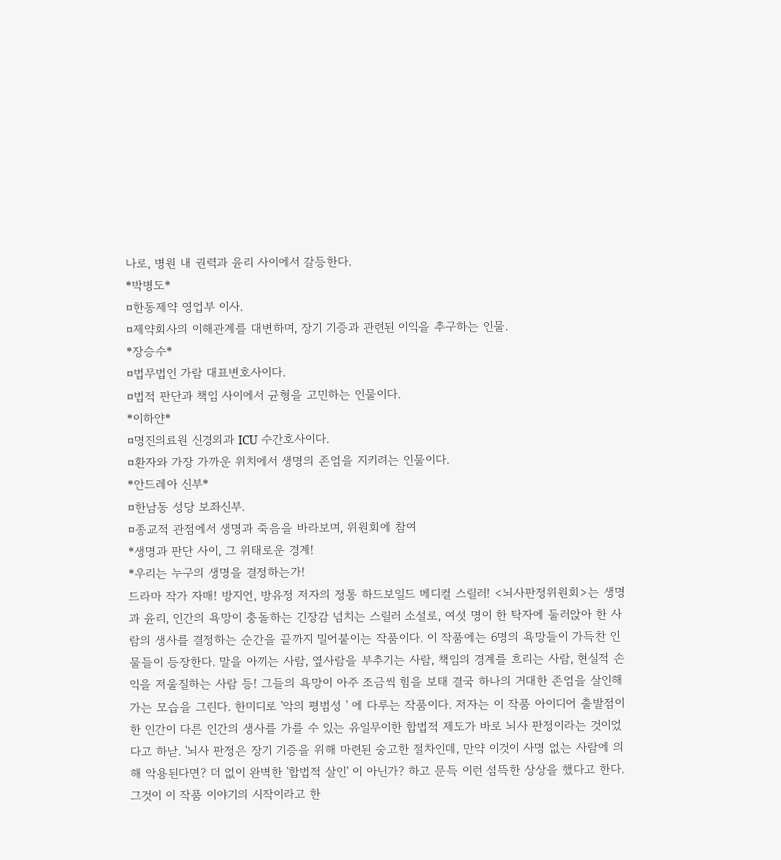나로, 병원 내 권력과 윤리 사이에서 갈등한다.
*박병도*
¤한동제약 영업부 이사.
¤제약회사의 이해관계를 대변하며, 장기 기증과 관련된 이익을 추구하는 인물.
*장승수*
¤법무법인 가람 대표변호사이다.
¤법적 판단과 책임 사이에서 균형을 고민하는 인물이다.
*이하얀*
¤명진의료원 신경외과 ICU 수간호사이다.
¤환자와 가장 가까운 위치에서 생명의 존엄을 지키려는 인물이다.
*안드레아 신부*
¤한남동 성당 보좌신부.
¤종교적 관점에서 생명과 죽음을 바라보며, 위원회에 참여
*생명과 판단 사이, 그 위태로운 경계!
*우리는 누구의 생명을 결정하는가!
드라마 작가 자매! 방지언, 방유정 저자의 정통 하드보일드 메디컬 스릴러! <뇌사판정위원회>는 생명과 윤리, 인간의 욕망이 충돌하는 긴장감 넘치는 스릴러 소설로, 여섯 명이 한 탁자에 둘러앉아 한 사람의 생사를 결정하는 순간을 끝까지 밀어붙이는 작품이다. 이 작품에는 6명의 욕망들이 가득찬 인물들이 등장한다. 말을 아끼는 사람, 옆사람을 부추기는 사람, 책임의 경계를 흐리는 사람, 현실적 손익을 저울질하는 사람 등! 그들의 욕망이 아주 조금씩 힘을 보태 결국 하나의 거대한 존엄을 살인해가는 모습을 그린다. 한미디로 '악의 평범성 ' 에 다루는 작품이다. 저자는 이 작품 아이디어 출발점이 한 인간이 다른 인간의 생사를 가를 수 있는 유일무이한 합법적 제도가 바로 뇌사 판정이라는 것이었다고 하낟. '뇌사 판정은 장기 기증을 위해 마련된 숭고한 절차인데, 만약 이것이 사명 없는 사람에 의해 악용된다면? 더 없이 완벽한 '합법적 살인' 이 아닌가? 하고 문득 이런 섬뜩한 상상을 했다고 한다. 그것이 이 작품 이야기의 시작이라고 한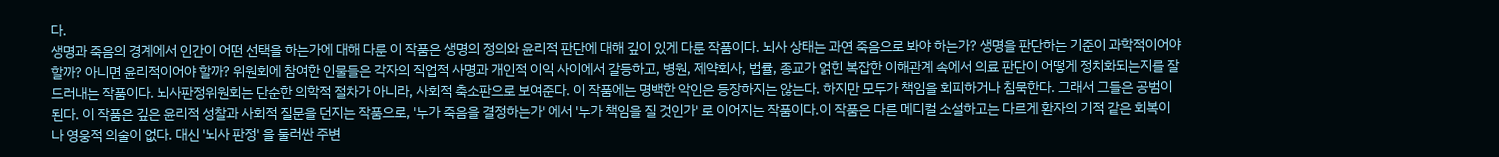다.
생명과 죽음의 경계에서 인간이 어떤 선택을 하는가에 대해 다룬 이 작품은 생명의 정의와 윤리적 판단에 대해 깊이 있게 다룬 작품이다. 뇌사 상태는 과연 죽음으로 봐야 하는가? 생명을 판단하는 기준이 과학적이어야 할까? 아니면 윤리적이어야 할까? 위원회에 참여한 인물들은 각자의 직업적 사명과 개인적 이익 사이에서 갈등하고, 병원, 제약회사, 법률, 종교가 얽힌 복잡한 이해관계 속에서 의료 판단이 어떻게 정치화되는지를 잘 드러내는 작품이다. 뇌사판정위원회는 단순한 의학적 절차가 아니라, 사회적 축소판으로 보여준다. 이 작품에는 명백한 악인은 등장하지는 않는다. 하지만 모두가 책임을 회피하거나 침묵한다. 그래서 그들은 공범이 된다. 이 작품은 깊은 윤리적 성찰과 사회적 질문을 던지는 작품으로, '누가 죽음을 결정하는가' 에서 '누가 책임을 질 것인가' 로 이어지는 작품이다.이 작품은 다른 메디컬 소설하고는 다르게 환자의 기적 같은 회복이나 영웅적 의술이 없다. 대신 '뇌사 판정' 을 둘러싼 주변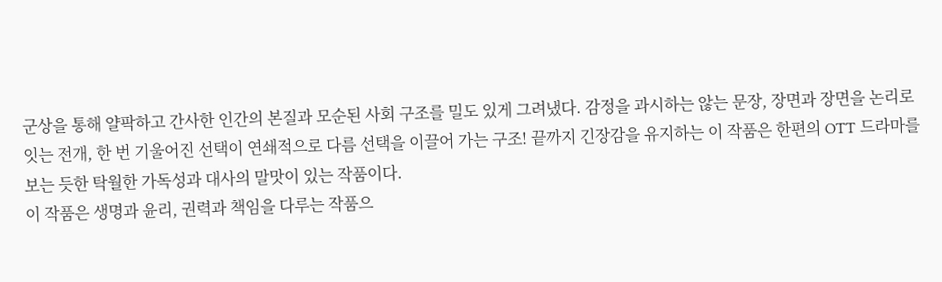군상을 통해 얄팍하고 간사한 인간의 본질과 모순된 사회 구조를 밀도 있게 그려냈다. 감정을 과시하는 않는 문장, 장면과 장면을 논리로 잇는 전개, 한 번 기울어진 선택이 연쇄적으로 다름 선택을 이끌어 가는 구조! 끝까지 긴장감을 유지하는 이 작품은 한편의 OTT 드라마를 보는 듯한 탁월한 가독성과 대사의 말맛이 있는 작품이다.
이 작품은 생명과 윤리, 권력과 책임을 다루는 작품으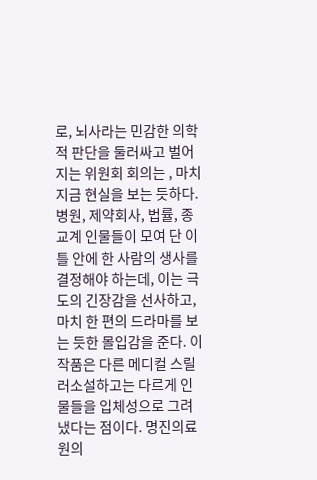로, 뇌사라는 민감한 의학적 판단을 둘러싸고 벌어지는 위원회 회의는 , 마치 지금 현실을 보는 듯하다. 병원, 제약회사, 법률, 종교계 인물들이 모여 단 이틀 안에 한 사람의 생사를 결정해야 하는데, 이는 극도의 긴장감을 선사하고, 마치 한 편의 드라마를 보는 듯한 몰입감을 준다. 이 작품은 다른 메디컬 스릴러소설하고는 다르게 인물들을 입체성으로 그려냈다는 점이다. 명진의료원의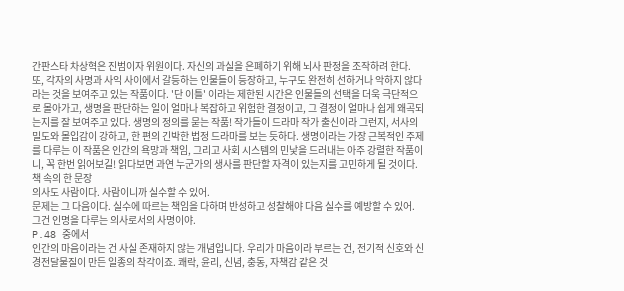간판스타 차상혁은 진범이자 위원이다. 자신의 과실을 은폐하기 위해 뇌사 판정을 조작하려 한다. 또, 각자의 사명과 사익 사이에서 갈등하는 인물들이 등장하고, 누구도 완전히 선하거나 악하지 않다라는 것을 보여주고 있는 작품이다. '단 이틀' 이라는 제한된 시간은 인물들의 선택을 더욱 극단적으로 몰아가고, 생명을 판단하는 일이 얼마나 복잡하고 위험한 결정이고, 그 결정이 얼마나 쉽게 왜곡되는지를 잘 보여주고 있다. 생명의 정의를 묻는 작품! 작가들이 드라마 작가 출신이라 그런지, 서사의 밀도와 몰입감이 강하고, 한 편의 긴박한 법정 드라마를 보는 듯하다. 생명이라는 가장 근복적인 주제를 다루는 이 작품은 인간의 욕망과 책임, 그리고 사회 시스템의 민낯을 드러내는 아주 강렬한 작품이니, 꼭 한번 읽어보길! 읽다보면 과연 누군가의 생사를 판단할 자격이 있는지를 고민하게 될 것이다.
책 속의 한 문장
의사도 사람이다. 사람이니까 실수할 수 있어.
문제는 그 다음이다. 실수에 따르는 책임을 다하며 반성하고 성찰해야 다음 실수를 예방할 수 있어. 그건 인명을 다루는 의사로서의 사명이야.
P.48 중에서
인간의 마음이라는 건 사실 존재하지 않는 개념입니다. 우리가 마음이라 부르는 건, 전기적 신호와 신경전달물질이 만든 일종의 착각이죠. 쾌락, 윤리, 신념, 충동, 자책감 같은 것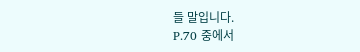들 말입니다.
P.70 중에서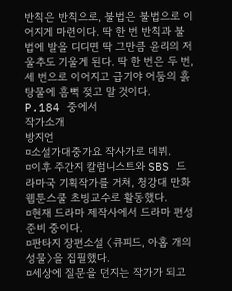반칙은 반칙으로, 불법은 불법으로 이어지게 마련이다. 딱 한 번 반칙과 불법에 발을 디디면 딱 그만큼 윤리의 저울추도 기울게 된다. 딱 한 번은 두 번, 세 번으로 이어지고 급기야 어둠의 흙탕물에 흠뻑 젖고 말 것이다.
P.184 중에서
작가소개
방지언
¤소설가대중가요 작사가로 데뷔.
¤이후 주간지 칼럼니스트와 SBS 드라마국 기획작가를 거쳐, 청강대 만화웹툰스쿨 초빙교수로 활동했다.
¤현재 드라마 제작사에서 드라마 편성 준비 중이다.
¤판타지 장편소설 〈큐피드, 아홉 개의 성물〉을 집필했다.
¤세상에 질문을 던지는 작가가 되고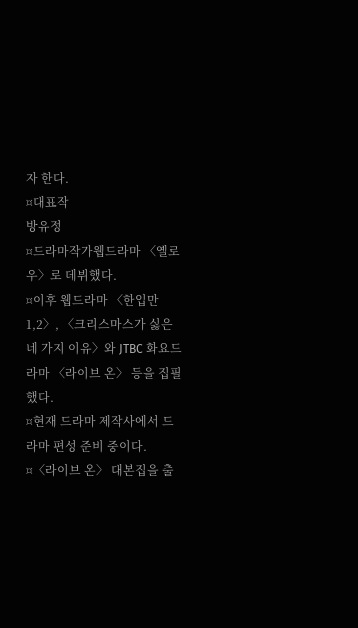자 한다.
¤대표작
방유정
¤드라마작가웹드라마 〈옐로우〉로 데뷔했다.
¤이후 웹드라마 〈한입만 1,2〉, 〈크리스마스가 싫은 네 가지 이유〉와 JTBC 화요드라마 〈라이브 온〉 등을 집필했다.
¤현재 드라마 제작사에서 드라마 편성 준비 중이다.
¤〈라이브 온〉 대본집을 출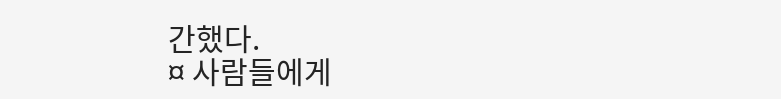간했다.
¤ 사람들에게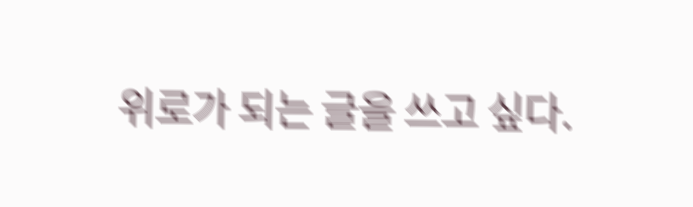위로가 되는 글을 쓰고 싶다.